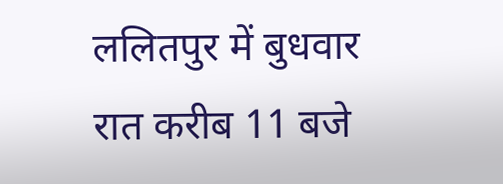ललितपुर में बुधवार रात करीब 11 बजे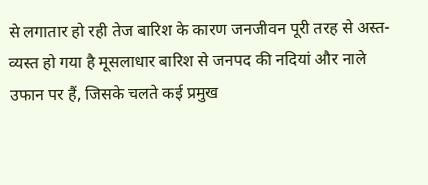से लगातार हो रही तेज बारिश के कारण जनजीवन पूरी तरह से अस्त-व्यस्त हो गया है मूसलाधार बारिश से जनपद की नदियां और नाले उफान पर हैं, जिसके चलते कई प्रमुख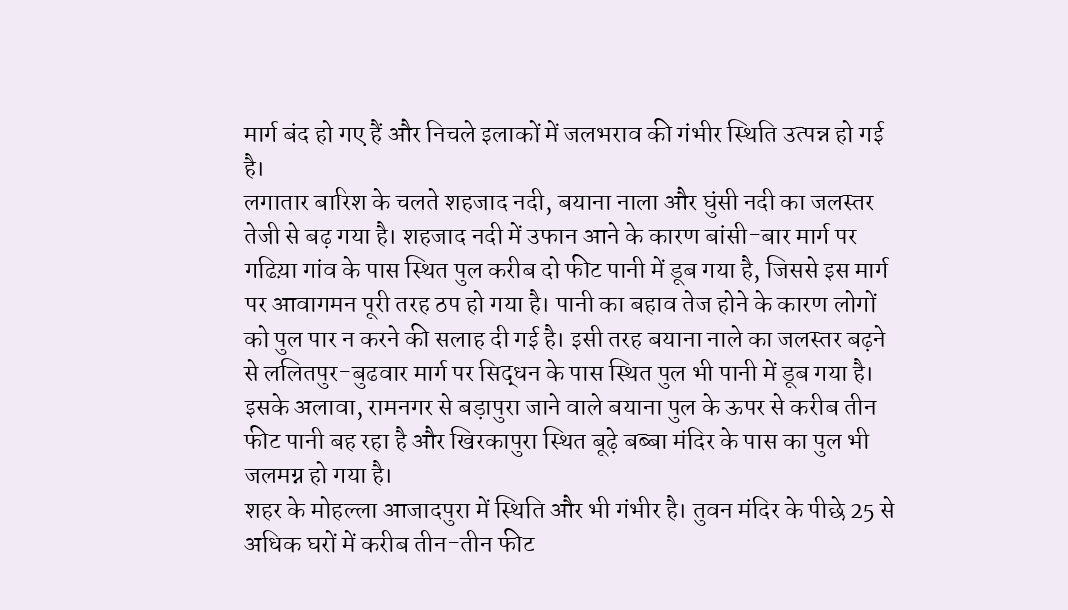मार्ग बंद हो गए हैं और निचले इलाकों में जलभराव की गंभीर स्थिति उत्पन्न हो गई है।
लगातार बारिश के चलते शहजाद नदी, बयाना नाला और घुंसी नदी का जलस्तर तेजी से बढ़ गया है। शहजाद नदी में उफान आने के कारण बांसी-बार मार्ग पर गढिय़ा गांव के पास स्थित पुल करीब दो फीट पानी में डूब गया है, जिससे इस मार्ग पर आवागमन पूरी तरह ठप हो गया है। पानी का बहाव तेज होने के कारण लोगों को पुल पार न करने की सलाह दी गई है। इसी तरह बयाना नाले का जलस्तर बढ़ने से ललितपुर-बुढवार मार्ग पर सिद्धन के पास स्थित पुल भी पानी में डूब गया है। इसके अलावा, रामनगर से बड़ापुरा जाने वाले बयाना पुल के ऊपर से करीब तीन फीट पानी बह रहा है और खिरकापुरा स्थित बूढ़े बब्बा मंदिर के पास का पुल भी जलमग्न हो गया है।
शहर के मोहल्ला आजादपुरा में स्थिति और भी गंभीर है। तुवन मंदिर के पीछे 25 से अधिक घरों में करीब तीन-तीन फीट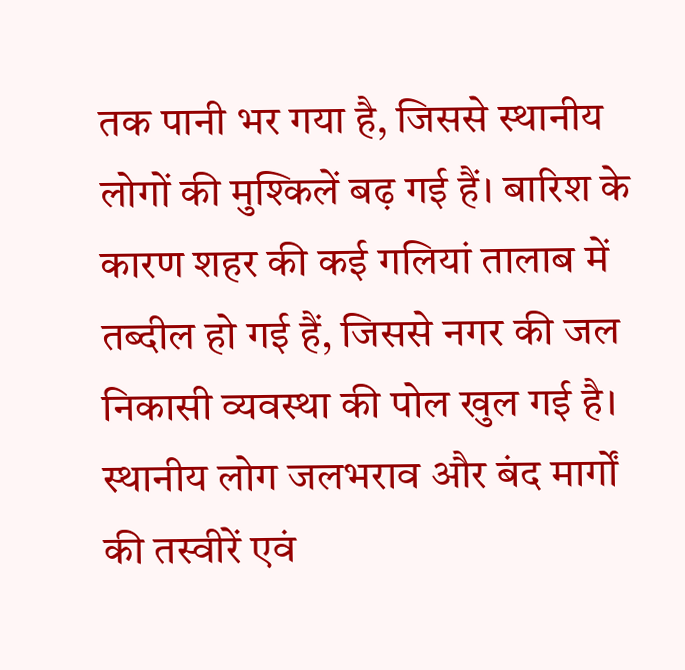तक पानी भर गया है, जिससे स्थानीय लोगों की मुश्किलें बढ़ गई हैं। बारिश के कारण शहर की कई गलियां तालाब में तब्दील हो गई हैं, जिससे नगर की जल निकासी व्यवस्था की पोल खुल गई है। स्थानीय लोग जलभराव और बंद मार्गों की तस्वीरें एवं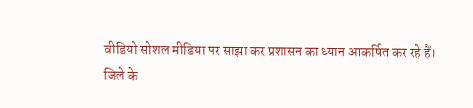वीडियो सोशल मीडिया पर साझा कर प्रशासन का ध्यान आकर्षित कर रहे हैं।
जिले के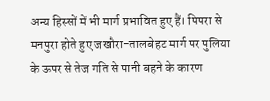अन्य हिस्सों में भी मार्ग प्रभावित हुए हैं। पिपरा से मनपुरा होते हुए जखौरा-तालबेहट मार्ग पर पुलिया के ऊपर से तेज गति से पानी बहने के कारण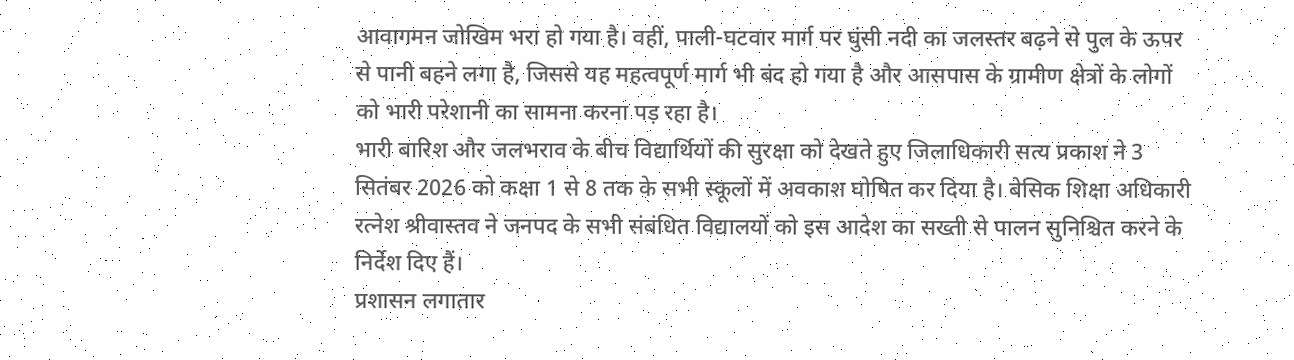आवागमन जोखिम भरा हो गया है। वहीं, पाली-घटवार मार्ग पर घुंसी नदी का जलस्तर बढ़ने से पुल के ऊपर से पानी बहने लगा है, जिससे यह महत्वपूर्ण मार्ग भी बंद हो गया है और आसपास के ग्रामीण क्षेत्रों के लोगों को भारी परेशानी का सामना करना पड़ रहा है।
भारी बारिश और जलभराव के बीच विद्यार्थियों की सुरक्षा को देखते हुए जिलाधिकारी सत्य प्रकाश ने 3 सितंबर 2026 को कक्षा 1 से 8 तक के सभी स्कूलों में अवकाश घोषित कर दिया है। बेसिक शिक्षा अधिकारी रत्नेश श्रीवास्तव ने जनपद के सभी संबंधित विद्यालयों को इस आदेश का सख्ती से पालन सुनिश्चित करने के निर्देश दिए हैं।
प्रशासन लगातार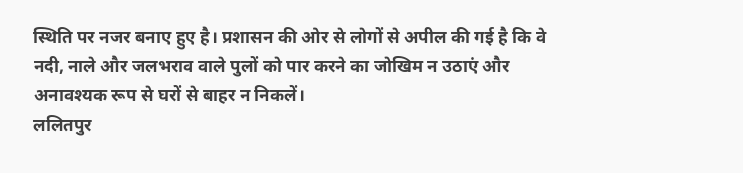स्थिति पर नजर बनाए हुए है। प्रशासन की ओर से लोगों से अपील की गई है कि वे नदी, नाले और जलभराव वाले पुलों को पार करने का जोखिम न उठाएं और अनावश्यक रूप से घरों से बाहर न निकलें।
ललितपुर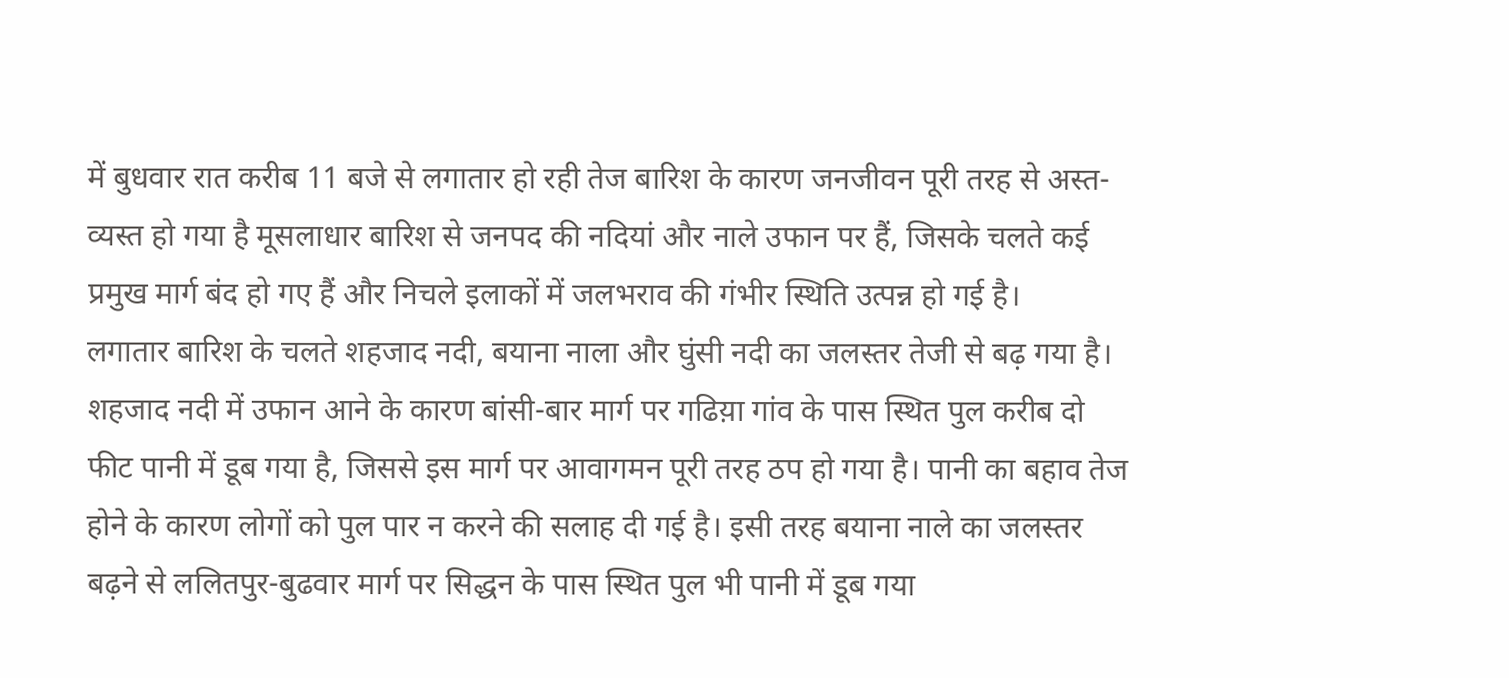में बुधवार रात करीब 11 बजे से लगातार हो रही तेज बारिश के कारण जनजीवन पूरी तरह से अस्त-व्यस्त हो गया है मूसलाधार बारिश से जनपद की नदियां और नाले उफान पर हैं, जिसके चलते कई प्रमुख मार्ग बंद हो गए हैं और निचले इलाकों में जलभराव की गंभीर स्थिति उत्पन्न हो गई है।
लगातार बारिश के चलते शहजाद नदी, बयाना नाला और घुंसी नदी का जलस्तर तेजी से बढ़ गया है। शहजाद नदी में उफान आने के कारण बांसी-बार मार्ग पर गढिय़ा गांव के पास स्थित पुल करीब दो फीट पानी में डूब गया है, जिससे इस मार्ग पर आवागमन पूरी तरह ठप हो गया है। पानी का बहाव तेज होने के कारण लोगों को पुल पार न करने की सलाह दी गई है। इसी तरह बयाना नाले का जलस्तर बढ़ने से ललितपुर-बुढवार मार्ग पर सिद्धन के पास स्थित पुल भी पानी में डूब गया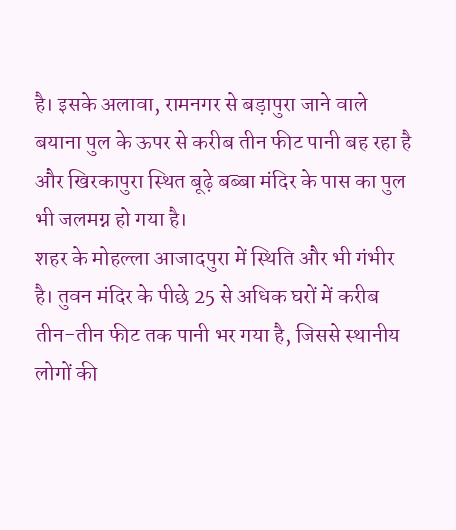है। इसके अलावा, रामनगर से बड़ापुरा जाने वाले बयाना पुल के ऊपर से करीब तीन फीट पानी बह रहा है और खिरकापुरा स्थित बूढ़े बब्बा मंदिर के पास का पुल भी जलमग्न हो गया है।
शहर के मोहल्ला आजादपुरा में स्थिति और भी गंभीर है। तुवन मंदिर के पीछे 25 से अधिक घरों में करीब तीन-तीन फीट तक पानी भर गया है, जिससे स्थानीय लोगों की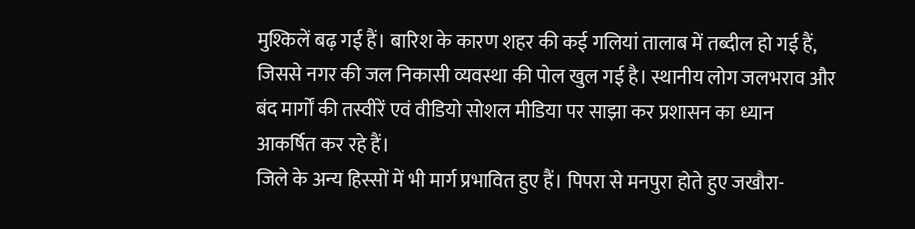मुश्किलें बढ़ गई हैं। बारिश के कारण शहर की कई गलियां तालाब में तब्दील हो गई हैं, जिससे नगर की जल निकासी व्यवस्था की पोल खुल गई है। स्थानीय लोग जलभराव और बंद मार्गों की तस्वीरें एवं वीडियो सोशल मीडिया पर साझा कर प्रशासन का ध्यान आकर्षित कर रहे हैं।
जिले के अन्य हिस्सों में भी मार्ग प्रभावित हुए हैं। पिपरा से मनपुरा होते हुए जखौरा-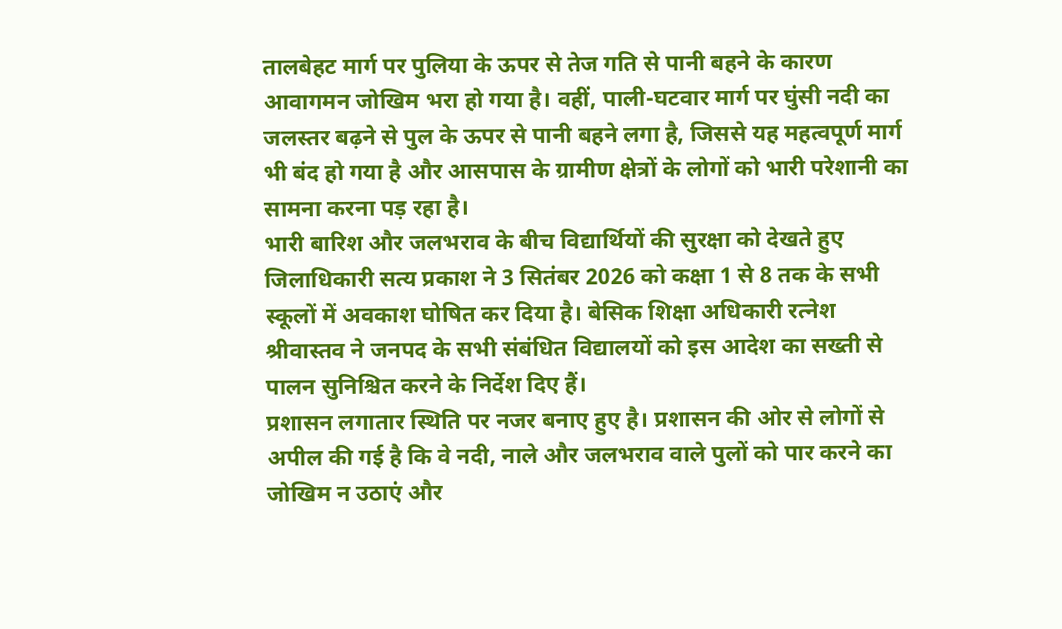तालबेहट मार्ग पर पुलिया के ऊपर से तेज गति से पानी बहने के कारण आवागमन जोखिम भरा हो गया है। वहीं, पाली-घटवार मार्ग पर घुंसी नदी का जलस्तर बढ़ने से पुल के ऊपर से पानी बहने लगा है, जिससे यह महत्वपूर्ण मार्ग भी बंद हो गया है और आसपास के ग्रामीण क्षेत्रों के लोगों को भारी परेशानी का सामना करना पड़ रहा है।
भारी बारिश और जलभराव के बीच विद्यार्थियों की सुरक्षा को देखते हुए जिलाधिकारी सत्य प्रकाश ने 3 सितंबर 2026 को कक्षा 1 से 8 तक के सभी स्कूलों में अवकाश घोषित कर दिया है। बेसिक शिक्षा अधिकारी रत्नेश श्रीवास्तव ने जनपद के सभी संबंधित विद्यालयों को इस आदेश का सख्ती से पालन सुनिश्चित करने के निर्देश दिए हैं।
प्रशासन लगातार स्थिति पर नजर बनाए हुए है। प्रशासन की ओर से लोगों से अपील की गई है कि वे नदी, नाले और जलभराव वाले पुलों को पार करने का जोखिम न उठाएं और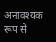अनावश्यक रूप से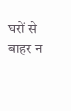घरों से बाहर न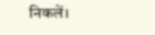निकलें।